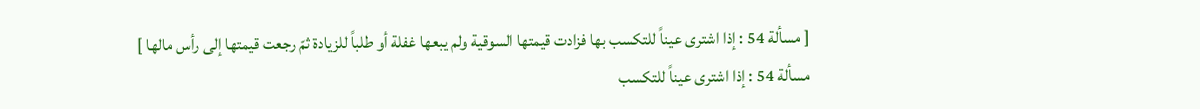[ مسألة 54 : إذا اشترى عيناً للتكسب بها فزادت قيمتها السوقية ولم يبعها غفلة أو طلباً للزيادة ثمّ رجعت قيمتها إلى رأس مالها ]
مسألة 54 : إذا اشترى عيناً للتكسب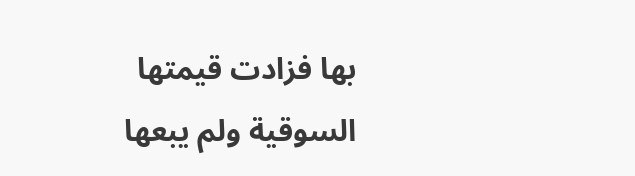بها فزادت قيمتها السوقية ولم يبعها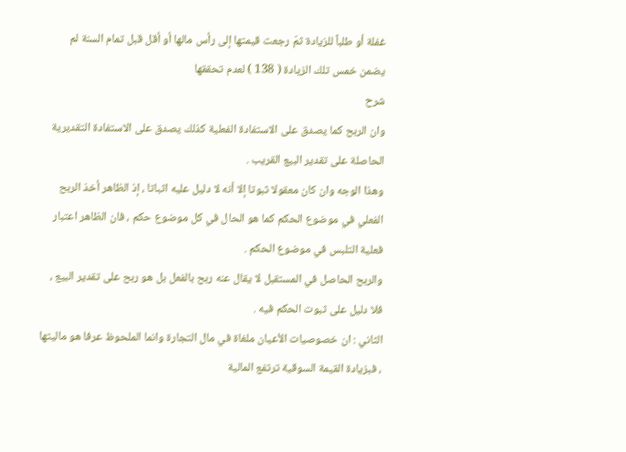غفلة أو طلباً للزيادة ثمّ رجعت قيمتها إلى رأس مالها أو أقل قبل تمام السنة لم يضمن خمس تلك الزيادة ( 138 ) لعدم تحققها
شرح
وان الربح كما يصدق على الاستفادة الفعلية كذلك يصدق على الاستفادة التقديرية الحاصلة على تقدير البيع القريب .
وهذا الوجه وان كان معقولا ثبوتا إلا أنه لا دليل عليه اثباتا ، إذ الظاهر أخذ الربح الفعلي في موضوع الحكم كما هو الحال في كل موضوع حكم ، فان الظاهر اعتبار فعلية التلبس في موضوع الحكم .
والربح الحاصل في المستقبل لا يقال عنه ربح بالفعل بل هو ربح على تقدير البيع ، فلا دليل على ثبوت الحكم فيه .
الثاني : ان خصوصيات الأعيان ملغاة في مال التجارة وانما الملحوظ عرفا هو ماليتها ، فبزيادة القيمة السوقية ترتفع المالية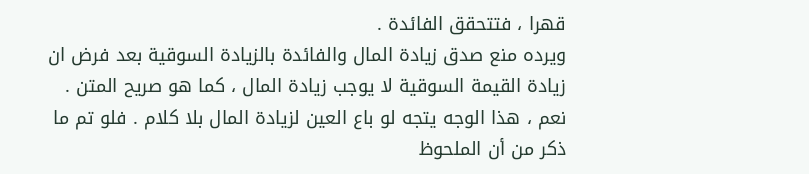قهرا ، فتتحقق الفائدة .
ويرده منع صدق زيادة المال والفائدة بالزيادة السوقية بعد فرض ان زيادة القيمة السوقية لا يوجب زيادة المال ، كما هو صريح المتن .
نعم ، هذا الوجه يتجه لو باع العين لزيادة المال بلا كلام . فلو تم ما ذكر من أن الملحوظ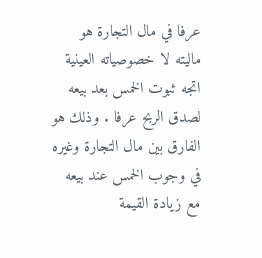عرفا في مال التجارة هو ماليته لا خصوصياته العينية اتجه ثبوت الخمس بعد بيعه لصدق الربح عرفا . وذلك هو الفارق بين مال التجارة وغيره في وجوب الخمس عند بيعه مع زيادة القيمة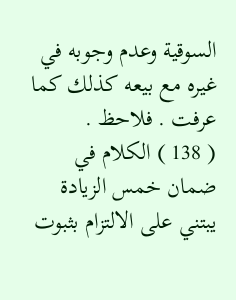السوقية وعدم وجوبه في غيره مع بيعه كذلك كما عرفت . فلاحظ .
( 138 ) الكلام في ضمان خمس الزيادة يبتني على الالتزام بثبوت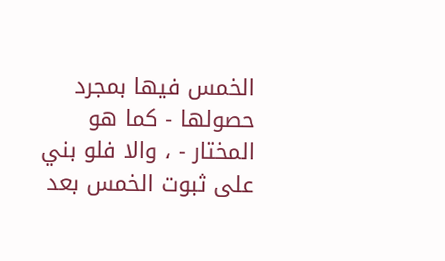الخمس فيها بمجرد حصولها - كما هو المختار - ، والا فلو بني على ثبوت الخمس بعد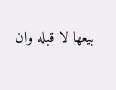بيعها لا قبله وان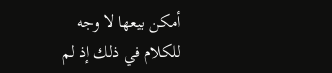أمكن بيعها لا وجه للكلام في ذلك إذ لم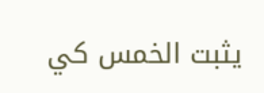يثبت الخمس كي